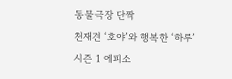동물극장 단짝
천재견 ‘호야’와 행복한 ‘하루’
시즌 1 에피소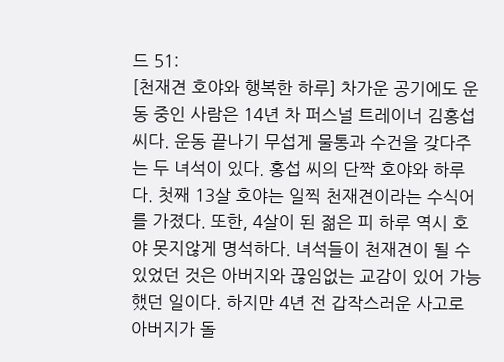드 51:
[천재견 호야와 행복한 하루] 차가운 공기에도 운동 중인 사람은 14년 차 퍼스널 트레이너 김홍섭 씨다. 운동 끝나기 무섭게 물통과 수건을 갖다주는 두 녀석이 있다. 홍섭 씨의 단짝 호야와 하루다. 첫째 13살 호야는 일찍 천재견이라는 수식어를 가졌다. 또한, 4살이 된 젊은 피 하루 역시 호야 못지않게 명석하다. 녀석들이 천재견이 될 수 있었던 것은 아버지와 끊임없는 교감이 있어 가능했던 일이다. 하지만 4년 전 갑작스러운 사고로 아버지가 돌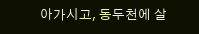아가시고, 동두천에 살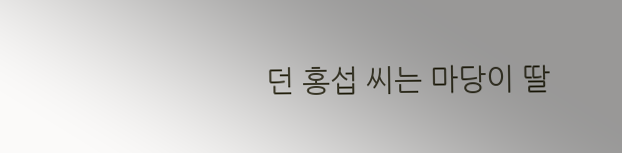던 홍섭 씨는 마당이 딸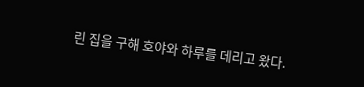린 집을 구해 호야와 하루를 데리고 왔다.